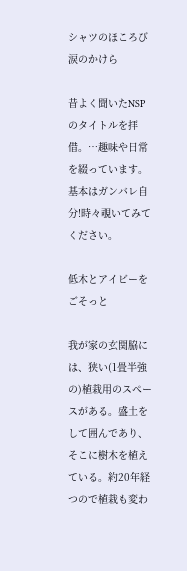シャツのほころび涙のかけら

昔よく聞いたNSPのタイトルを拝借。…趣味や日常を綴っています。基本はガンバレ自分!時々覗いてみてください。

低木とアイビーをごそっと

我が家の玄関脇には、狭い(1畳半強の)植栽用のスペースがある。盛土をして囲んであり、そこに樹木を植えている。約20年経つので植栽も変わ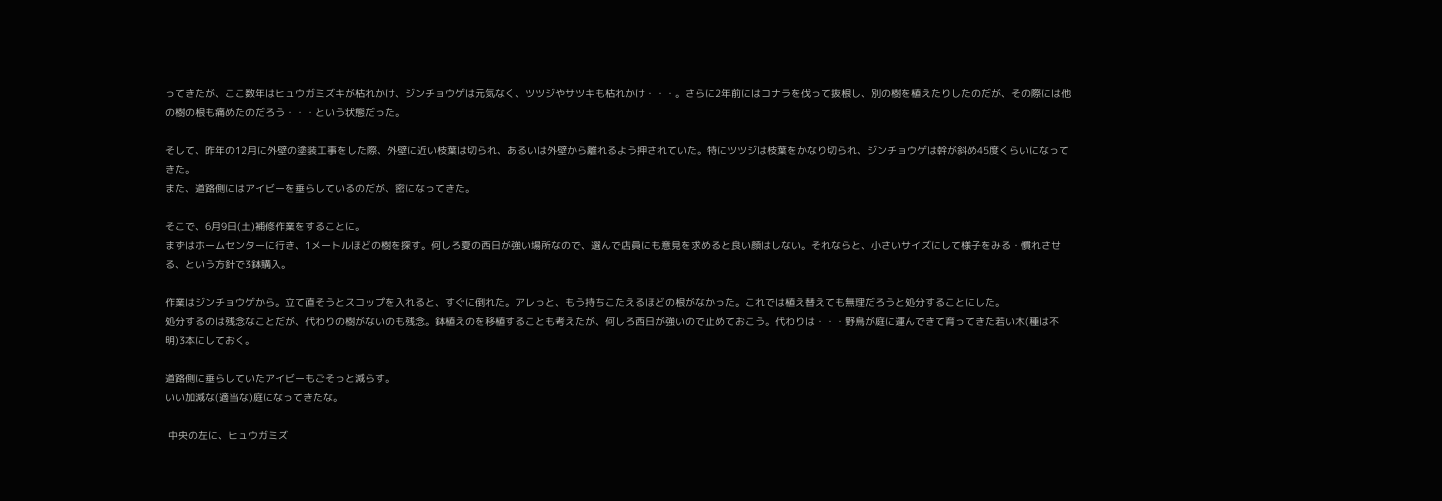ってきたが、ここ数年はヒュウガミズキが枯れかけ、ジンチョウゲは元気なく、ツツジやサツキも枯れかけ・・・。さらに2年前にはコナラを伐って抜根し、別の樹を植えたりしたのだが、その際には他の樹の根も痛めたのだろう・・・という状態だった。

そして、昨年の12月に外壁の塗装工事をした際、外壁に近い枝葉は切られ、あるいは外壁から離れるよう押されていた。特にツツジは枝葉をかなり切られ、ジンチョウゲは幹が斜め45度くらいになってきた。
また、道路側にはアイビーを垂らしているのだが、密になってきた。

そこで、6月9日(土)補修作業をすることに。
まずはホームセンターに行き、1メートルほどの樹を探す。何しろ夏の西日が強い場所なので、選んで店員にも意見を求めると良い顔はしない。それならと、小さいサイズにして様子をみる・慣れさせる、という方針で3鉢購入。

作業はジンチョウゲから。立て直そうとスコップを入れると、すぐに倒れた。アレっと、もう持ちこたえるほどの根がなかった。これでは植え替えても無理だろうと処分することにした。
処分するのは残念なことだが、代わりの樹がないのも残念。鉢植えのを移植することも考えたが、何しろ西日が強いので止めておこう。代わりは・・・野鳥が庭に運んできて育ってきた若い木(種は不明)3本にしておく。

道路側に垂らしていたアイビーもごそっと減らす。
いい加減な(適当な)庭になってきたな。

 中央の左に、ヒュウガミズ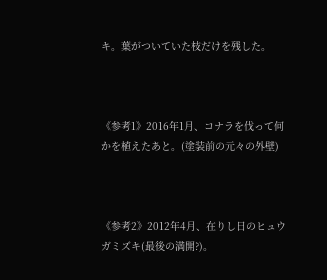キ。葉がついていた枝だけを残した。



《参考1》2016年1月、コナラを伐って何かを植えたあと。(塗装前の元々の外壁)



《参考2》2012年4月、在りし日のヒュウガミズキ(最後の満開?)。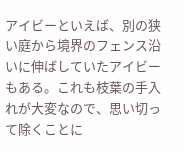アイビーといえば、別の狭い庭から境界のフェンス沿いに伸ばしていたアイビーもある。これも枝葉の手入れが大変なので、思い切って除くことに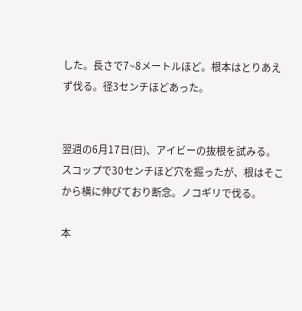した。長さで7~8メートルほど。根本はとりあえず伐る。径3センチほどあった。


翌週の6月17日(日)、アイビーの抜根を試みる。スコップで30センチほど穴を掘ったが、根はそこから横に伸びており断念。ノコギリで伐る。

本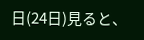日(24日)見ると、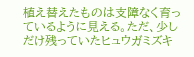植え替えたものは支障なく育っているように見える。ただ、少しだけ残っていたヒュウガミズキ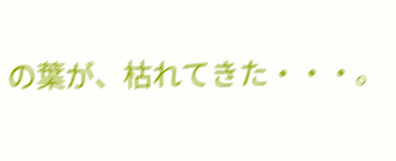の葉が、枯れてきた・・・。